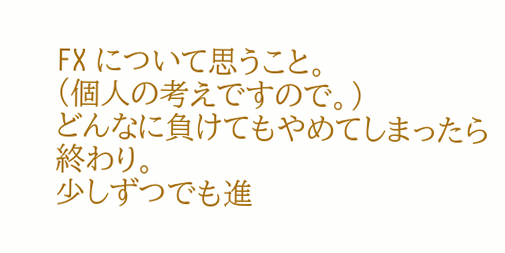FX について思うこと。
(個人の考えですので。)
どんなに負けてもやめてしまったら終わり。
少しずつでも進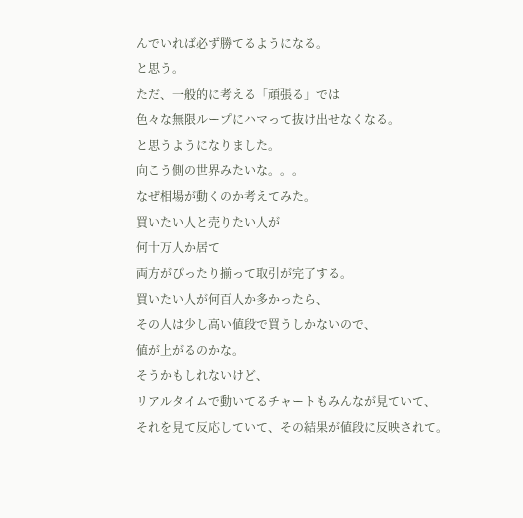んでいれば必ず勝てるようになる。
と思う。
ただ、一般的に考える「頑張る」では
色々な無限ループにハマって抜け出せなくなる。
と思うようになりました。
向こう側の世界みたいな。。。
なぜ相場が動くのか考えてみた。
買いたい人と売りたい人が
何十万人か居て
両方がぴったり揃って取引が完了する。
買いたい人が何百人か多かったら、
その人は少し高い値段で買うしかないので、
値が上がるのかな。
そうかもしれないけど、
リアルタイムで動いてるチャートもみんなが見ていて、
それを見て反応していて、その結果が値段に反映されて。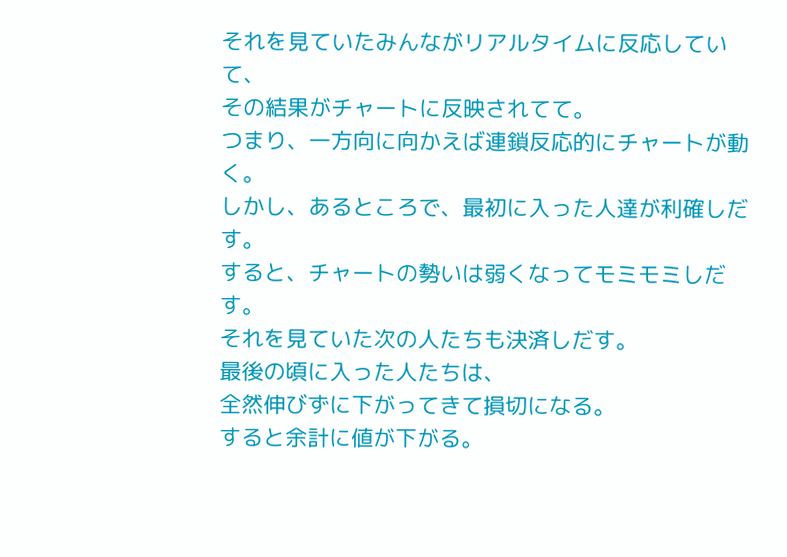それを見ていたみんながリアルタイムに反応していて、
その結果がチャートに反映されてて。
つまり、一方向に向かえば連鎖反応的にチャートが動く。
しかし、あるところで、最初に入った人達が利確しだす。
すると、チャートの勢いは弱くなってモミモミしだす。
それを見ていた次の人たちも決済しだす。
最後の頃に入った人たちは、
全然伸びずに下がってきて損切になる。
すると余計に値が下がる。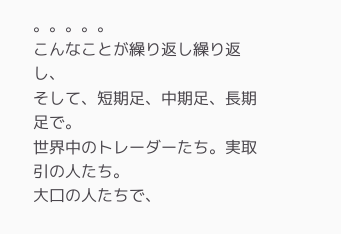。。。。。
こんなことが繰り返し繰り返し、
そして、短期足、中期足、長期足で。
世界中のトレーダーたち。実取引の人たち。
大口の人たちで、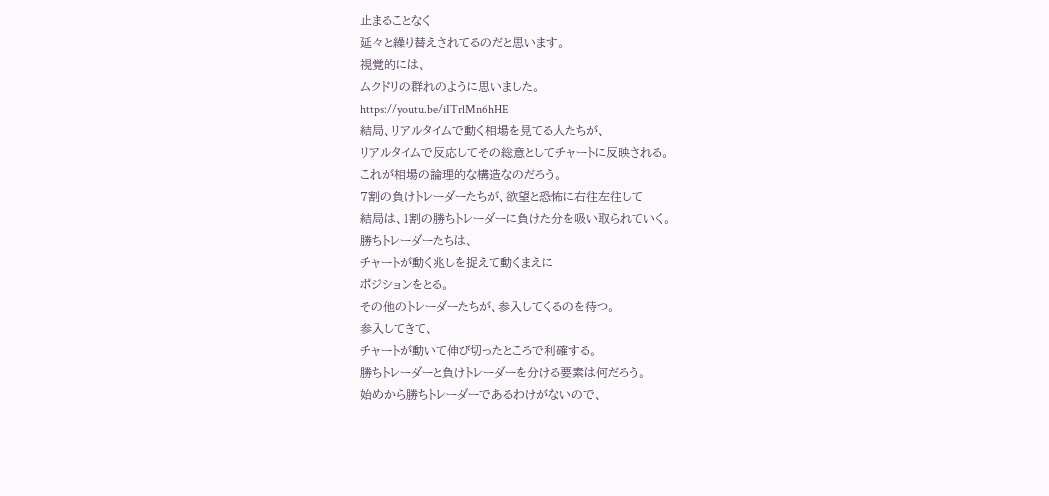止まることなく
延々と繰り替えされてるのだと思います。
視覚的には、
ムクドリの群れのように思いました。
https://youtu.be/iITrlMn6hHE
結局、リアルタイムで動く相場を見てる人たちが、
リアルタイムで反応してその総意としてチャートに反映される。
これが相場の論理的な構造なのだろう。
7割の負けトレーダーたちが、欲望と恐怖に右往左往して
結局は、1割の勝ちトレーダーに負けた分を吸い取られていく。
勝ちトレーダーたちは、
チャートが動く兆しを捉えて動くまえに
ポジションをとる。
その他のトレーダーたちが、参入してくるのを待つ。
参入してきて、
チャートが動いて伸び切ったところで利確する。
勝ちトレーダーと負けトレーダーを分ける要素は何だろう。
始めから勝ちトレーダーであるわけがないので、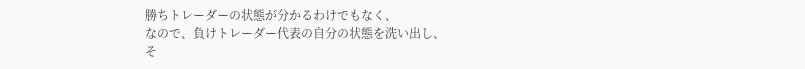勝ちトレーダーの状態が分かるわけでもなく、
なので、負けトレーダー代表の自分の状態を洗い出し、
そ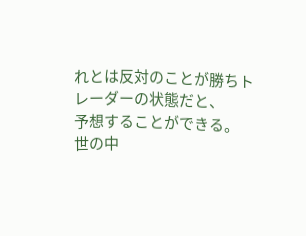れとは反対のことが勝ちトレーダーの状態だと、
予想することができる。
世の中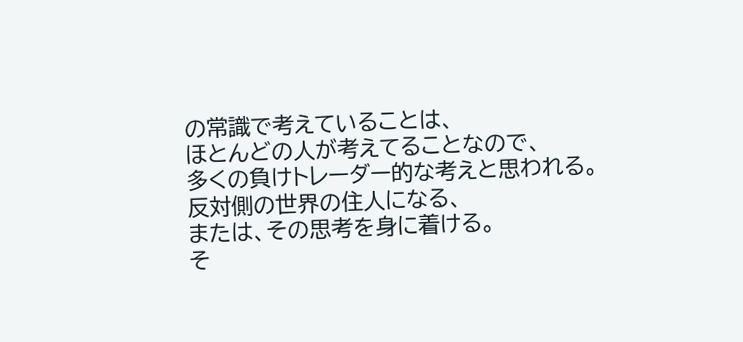の常識で考えていることは、
ほとんどの人が考えてることなので、
多くの負けトレーダー的な考えと思われる。
反対側の世界の住人になる、
または、その思考を身に着ける。
そ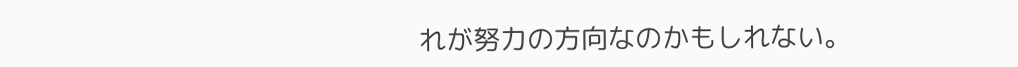れが努力の方向なのかもしれない。